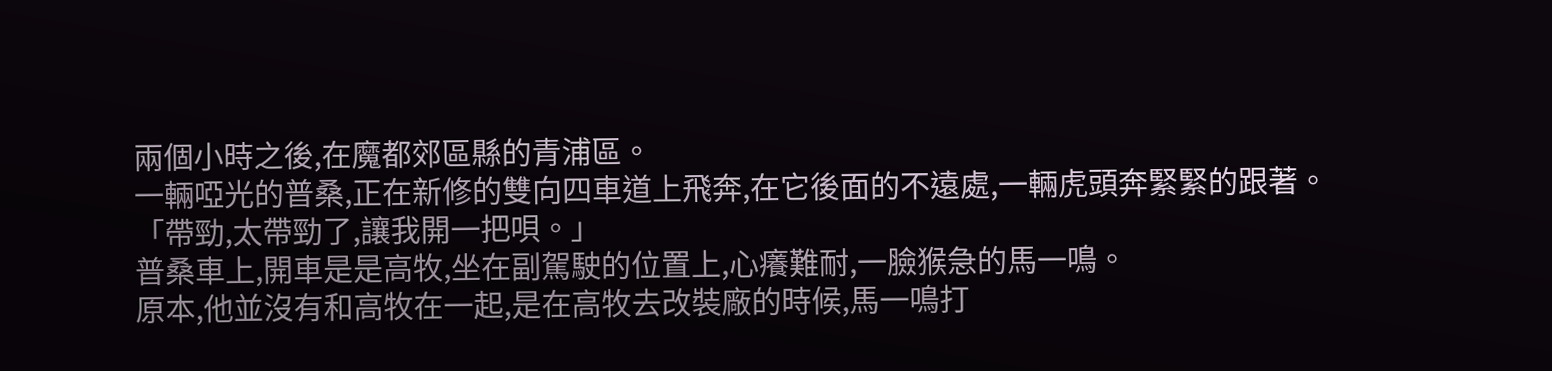兩個小時之後,在魔都郊區縣的青浦區。
一輛啞光的普桑,正在新修的雙向四車道上飛奔,在它後面的不遠處,一輛虎頭奔緊緊的跟著。
「帶勁,太帶勁了,讓我開一把唄。」
普桑車上,開車是是高牧,坐在副駕駛的位置上,心癢難耐,一臉猴急的馬一鳴。
原本,他並沒有和高牧在一起,是在高牧去改裝廠的時候,馬一鳴打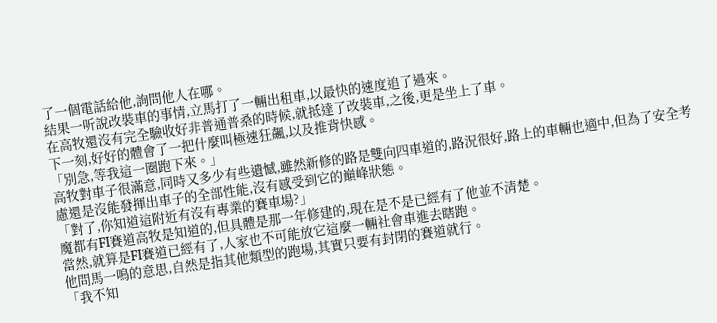了一個電話給他,詢問他人在哪。
結果一听說改裝車的事情,立馬打了一輛出租車,以最快的速度追了過來。
在高牧還沒有完全驗收好非普通普桑的時候,就抵達了改裝車,之後,更是坐上了車。
下一刻,好好的體會了一把什麼叫極速狂飆,以及推背快感。
「別急,等我這一圈跑下來。」
高牧對車子很滿意,同時又多少有些遺憾,雖然新修的路是雙向四車道的,路況很好,路上的車輛也適中,但為了安全考慮還是沒能發揮出車子的全部性能,沒有感受到它的巔峰狀態。
「對了,你知道這附近有沒有專業的賽車場?」
魔都有FI賽道高牧是知道的,但具體是那一年修建的,現在是不是已經有了他並不清楚。
當然,就算是FI賽道已經有了,人家也不可能放它這麼一輛社會車進去瞎跑。
他問馬一鳴的意思,自然是指其他類型的跑場,其實只要有封閉的賽道就行。
「我不知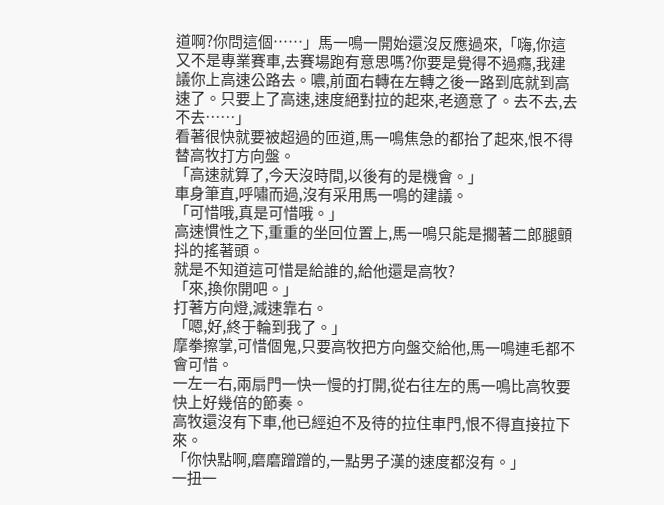道啊?你問這個……」馬一鳴一開始還沒反應過來,「嗨,你這又不是專業賽車,去賽場跑有意思嗎?你要是覺得不過癮,我建議你上高速公路去。噥,前面右轉在左轉之後一路到底就到高速了。只要上了高速,速度絕對拉的起來,老適意了。去不去,去不去……」
看著很快就要被超過的匝道,馬一鳴焦急的都抬了起來,恨不得替高牧打方向盤。
「高速就算了,今天沒時間,以後有的是機會。」
車身筆直,呼嘯而過,沒有采用馬一鳴的建議。
「可惜哦,真是可惜哦。」
高速慣性之下,重重的坐回位置上,馬一鳴只能是擱著二郎腿顫抖的搖著頭。
就是不知道這可惜是給誰的,給他還是高牧?
「來,換你開吧。」
打著方向燈,減速靠右。
「嗯,好,終于輪到我了。」
摩拳擦掌,可惜個鬼,只要高牧把方向盤交給他,馬一鳴連毛都不會可惜。
一左一右,兩扇門一快一慢的打開,從右往左的馬一鳴比高牧要快上好幾倍的節奏。
高牧還沒有下車,他已經迫不及待的拉住車門,恨不得直接拉下來。
「你快點啊,磨磨蹭蹭的,一點男子漢的速度都沒有。」
一扭一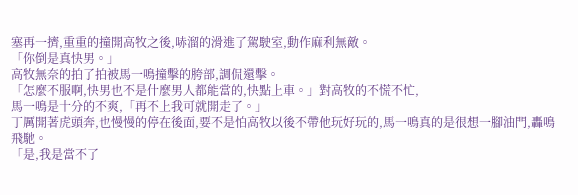塞再一擠,重重的撞開高牧之後,哧溜的滑進了駕駛室,動作麻利無敵。
「你倒是真快男。」
高牧無奈的拍了拍被馬一鳴撞擊的胯部,調侃還擊。
「怎麼不服啊,快男也不是什麼男人都能當的,快點上車。」對高牧的不慌不忙,
馬一鳴是十分的不爽,「再不上我可就開走了。」
丁厲開著虎頭奔,也慢慢的停在後面,要不是怕高牧以後不帶他玩好玩的,馬一鳴真的是很想一腳油門,轟鳴飛馳。
「是,我是當不了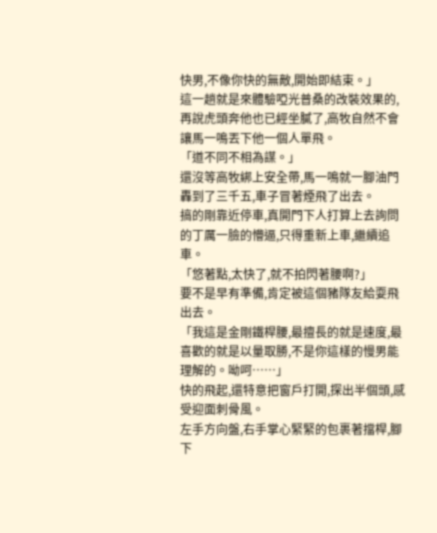快男,不像你快的無敵,開始即結束。」
這一趟就是來體驗啞光普桑的改裝效果的,再說虎頭奔他也已經坐膩了,高牧自然不會讓馬一鳴丟下他一個人單飛。
「道不同不相為謀。」
還沒等高牧綁上安全帶,馬一鳴就一腳油門轟到了三千五,車子冒著煙飛了出去。
搞的剛靠近停車,真開門下人打算上去詢問的丁厲一臉的懵逼,只得重新上車,繼續追車。
「悠著點,太快了,就不拍閃著腰啊?」
要不是早有準備,肯定被這個豬隊友給耍飛出去。
「我這是金剛鐵桿腰,最擅長的就是速度,最喜歡的就是以量取勝,不是你這樣的慢男能理解的。呦呵……」
快的飛起,還特意把窗戶打開,探出半個頭,感受迎面刺骨風。
左手方向盤,右手掌心緊緊的包裹著擋桿,腳下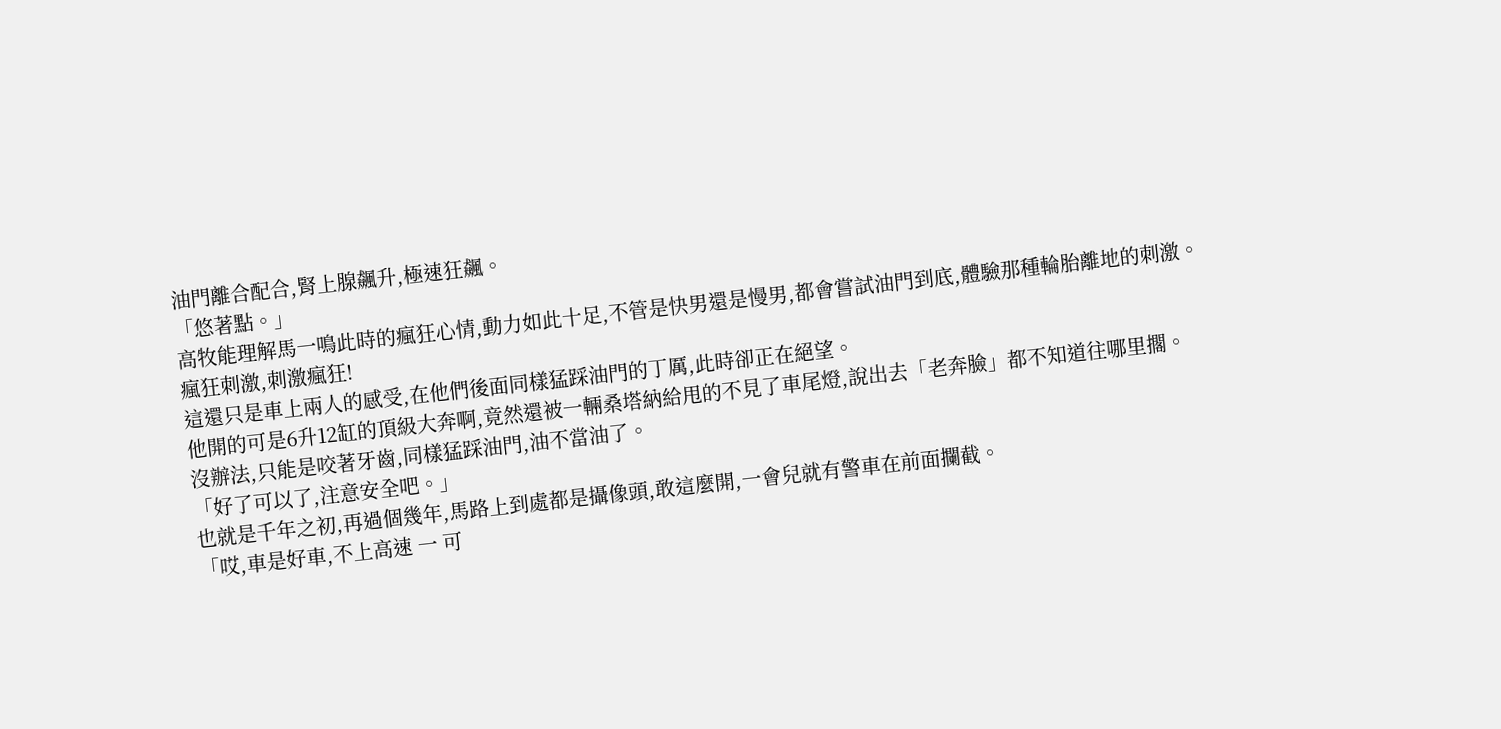油門離合配合,腎上腺飆升,極速狂飆。
「悠著點。」
高牧能理解馬一鳴此時的瘋狂心情,動力如此十足,不管是快男還是慢男,都會嘗試油門到底,體驗那種輪胎離地的刺激。
瘋狂刺激,刺激瘋狂!
這還只是車上兩人的感受,在他們後面同樣猛踩油門的丁厲,此時卻正在絕望。
他開的可是6升12缸的頂級大奔啊,竟然還被一輛桑塔納給甩的不見了車尾燈,說出去「老奔臉」都不知道往哪里擱。
沒辦法,只能是咬著牙齒,同樣猛踩油門,油不當油了。
「好了可以了,注意安全吧。」
也就是千年之初,再過個幾年,馬路上到處都是攝像頭,敢這麼開,一會兒就有警車在前面攔截。
「哎,車是好車,不上高速 一 可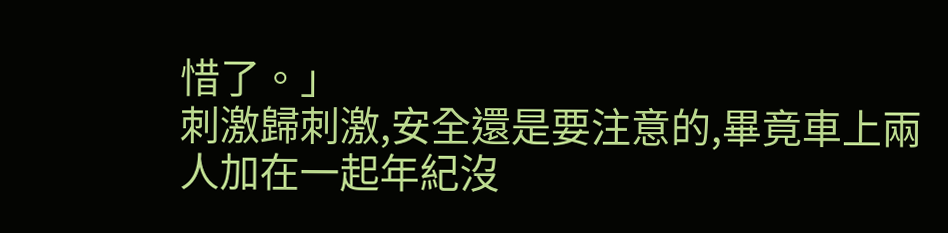惜了。」
刺激歸刺激,安全還是要注意的,畢竟車上兩人加在一起年紀沒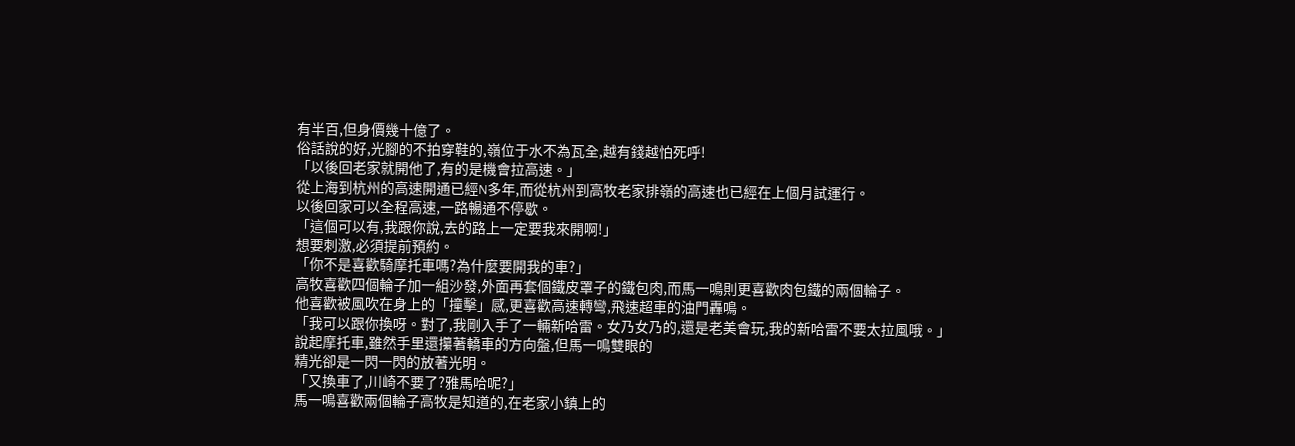有半百,但身價幾十億了。
俗話說的好,光腳的不拍穿鞋的,嶺位于水不為瓦全,越有錢越怕死呼!
「以後回老家就開他了,有的是機會拉高速。」
從上海到杭州的高速開通已經N多年,而從杭州到高牧老家排嶺的高速也已經在上個月試運行。
以後回家可以全程高速,一路暢通不停歇。
「這個可以有,我跟你說,去的路上一定要我來開啊!」
想要刺激,必須提前預約。
「你不是喜歡騎摩托車嗎?為什麼要開我的車?」
高牧喜歡四個輪子加一組沙發,外面再套個鐵皮罩子的鐵包肉,而馬一鳴則更喜歡肉包鐵的兩個輪子。
他喜歡被風吹在身上的「撞擊」感,更喜歡高速轉彎,飛速超車的油門轟鳴。
「我可以跟你換呀。對了,我剛入手了一輛新哈雷。女乃女乃的,還是老美會玩,我的新哈雷不要太拉風哦。」
說起摩托車,雖然手里還攥著轎車的方向盤,但馬一鳴雙眼的
精光卻是一閃一閃的放著光明。
「又換車了,川崎不要了?雅馬哈呢?」
馬一鳴喜歡兩個輪子高牧是知道的,在老家小鎮上的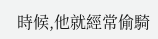時候,他就經常偷騎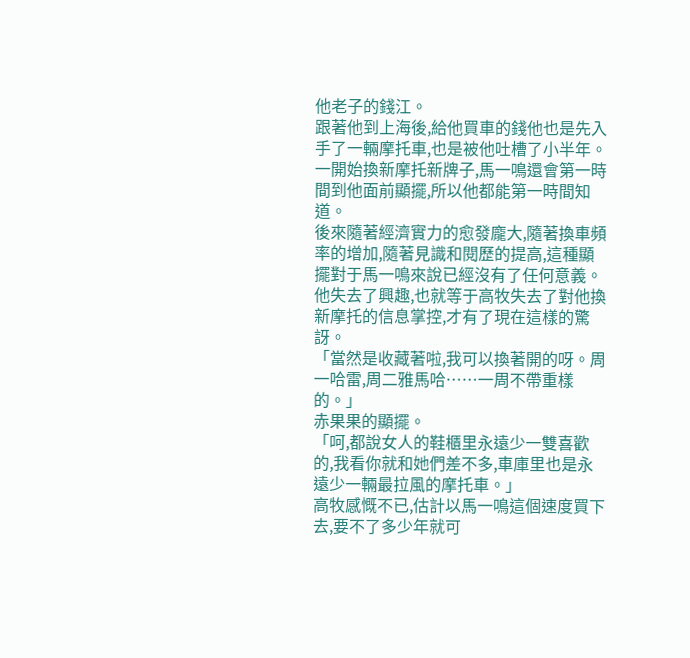他老子的錢江。
跟著他到上海後,給他買車的錢他也是先入手了一輛摩托車,也是被他吐槽了小半年。
一開始換新摩托新牌子,馬一鳴還會第一時間到他面前顯擺,所以他都能第一時間知道。
後來隨著經濟實力的愈發龐大,隨著換車頻率的增加,隨著見識和閱歷的提高,這種顯擺對于馬一鳴來說已經沒有了任何意義。
他失去了興趣,也就等于高牧失去了對他換新摩托的信息掌控,才有了現在這樣的驚訝。
「當然是收藏著啦,我可以換著開的呀。周一哈雷,周二雅馬哈……一周不帶重樣的。」
赤果果的顯擺。
「呵,都說女人的鞋櫃里永遠少一雙喜歡的,我看你就和她們差不多,車庫里也是永遠少一輛最拉風的摩托車。」
高牧感慨不已,估計以馬一鳴這個速度買下去,要不了多少年就可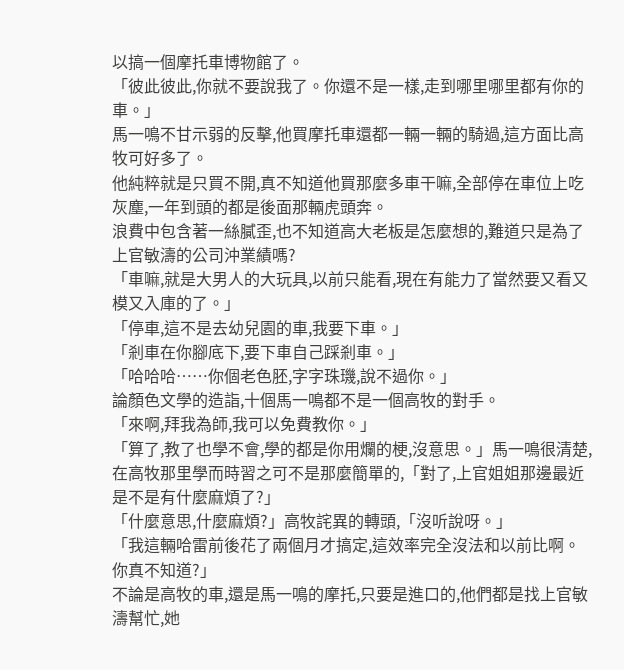以搞一個摩托車博物館了。
「彼此彼此,你就不要說我了。你還不是一樣,走到哪里哪里都有你的車。」
馬一鳴不甘示弱的反擊,他買摩托車還都一輛一輛的騎過,這方面比高牧可好多了。
他純粹就是只買不開,真不知道他買那麼多車干嘛,全部停在車位上吃灰塵,一年到頭的都是後面那輛虎頭奔。
浪費中包含著一絲膩歪,也不知道高大老板是怎麼想的,難道只是為了上官敏濤的公司沖業績嗎?
「車嘛,就是大男人的大玩具,以前只能看,現在有能力了當然要又看又模又入庫的了。」
「停車,這不是去幼兒園的車,我要下車。」
「剎車在你腳底下,要下車自己踩剎車。」
「哈哈哈……你個老色胚,字字珠璣,說不過你。」
論顏色文學的造詣,十個馬一鳴都不是一個高牧的對手。
「來啊,拜我為師,我可以免費教你。」
「算了,教了也學不會,學的都是你用爛的梗,沒意思。」馬一鳴很清楚,在高牧那里學而時習之可不是那麼簡單的,「對了,上官姐姐那邊最近是不是有什麼麻煩了?」
「什麼意思,什麼麻煩?」高牧詫異的轉頭,「沒听說呀。」
「我這輛哈雷前後花了兩個月才搞定,這效率完全沒法和以前比啊。你真不知道?」
不論是高牧的車,還是馬一鳴的摩托,只要是進口的,他們都是找上官敏濤幫忙,她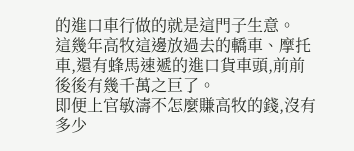的進口車行做的就是這門子生意。
這幾年高牧這邊放過去的轎車、摩托車,還有蜂馬速遞的進口貨車頭,前前後後有幾千萬之巨了。
即便上官敏濤不怎麼賺高牧的錢,沒有多少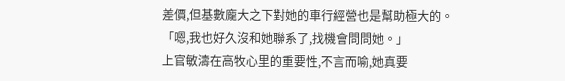差價,但基數龐大之下對她的車行經營也是幫助極大的。
「嗯,我也好久沒和她聯系了,找機會問問她。」
上官敏濤在高牧心里的重要性,不言而喻,她真要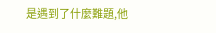是遇到了什麼難題,他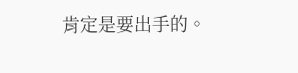肯定是要出手的。